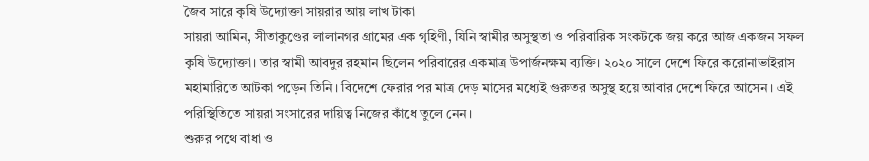জৈব সারে কৃষি উদ্যোক্তা সায়রার আয় লাখ টাকা
সায়রা আমিন, সীতাকুণ্ডের লালানগর গ্রামের এক গৃহিণী, যিনি স্বামীর অসুস্থতা ও পরিবারিক সংকটকে জয় করে আজ একজন সফল কৃষি উদ্যোক্তা। তার স্বামী আবদুর রহমান ছিলেন পরিবারের একমাত্র উপার্জনক্ষম ব্যক্তি। ২০২০ সালে দেশে ফিরে করোনাভাইরাস মহামারিতে আটকা পড়েন তিনি। বিদেশে ফেরার পর মাত্র দেড় মাসের মধ্যেই গুরুতর অসুস্থ হয়ে আবার দেশে ফিরে আসেন। এই পরিস্থিতিতে সায়রা সংসারের দায়িত্ব নিজের কাঁধে তুলে নেন।
শুরুর পথে বাধা ও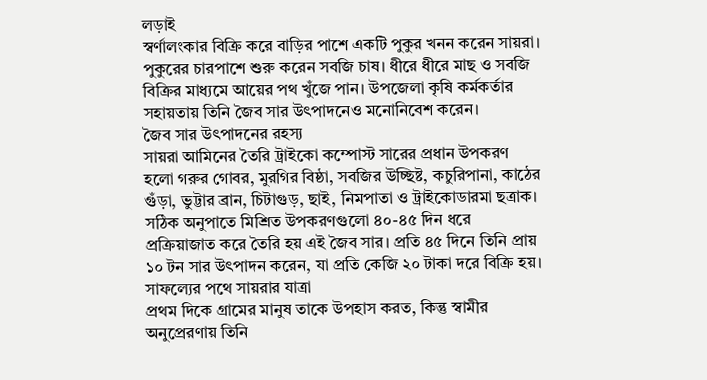লড়াই
স্বর্ণালংকার বিক্রি করে বাড়ির পাশে একটি পুকুর খনন করেন সায়রা। পুকুরের চারপাশে শুরু করেন সবজি চাষ। ধীরে ধীরে মাছ ও সবজি বিক্রির মাধ্যমে আয়ের পথ খুঁজে পান। উপজেলা কৃষি কর্মকর্তার সহায়তায় তিনি জৈব সার উৎপাদনেও মনোনিবেশ করেন।
জৈব সার উৎপাদনের রহস্য
সায়রা আমিনের তৈরি ট্রাইকো কম্পোস্ট সারের প্রধান উপকরণ হলো গরুর গোবর, মুরগির বিষ্ঠা, সবজির উচ্ছিষ্ট, কচুরিপানা, কাঠের গুঁড়া, ভুট্টার ব্রান, চিটাগুড়, ছাই, নিমপাতা ও ট্রাইকোডারমা ছত্রাক। সঠিক অনুপাতে মিশ্রিত উপকরণগুলো ৪০-৪৫ দিন ধরে প্রক্রিয়াজাত করে তৈরি হয় এই জৈব সার। প্রতি ৪৫ দিনে তিনি প্রায় ১০ টন সার উৎপাদন করেন, যা প্রতি কেজি ২০ টাকা দরে বিক্রি হয়।
সাফল্যের পথে সায়রার যাত্রা
প্রথম দিকে গ্রামের মানুষ তাকে উপহাস করত, কিন্তু স্বামীর অনুপ্রেরণায় তিনি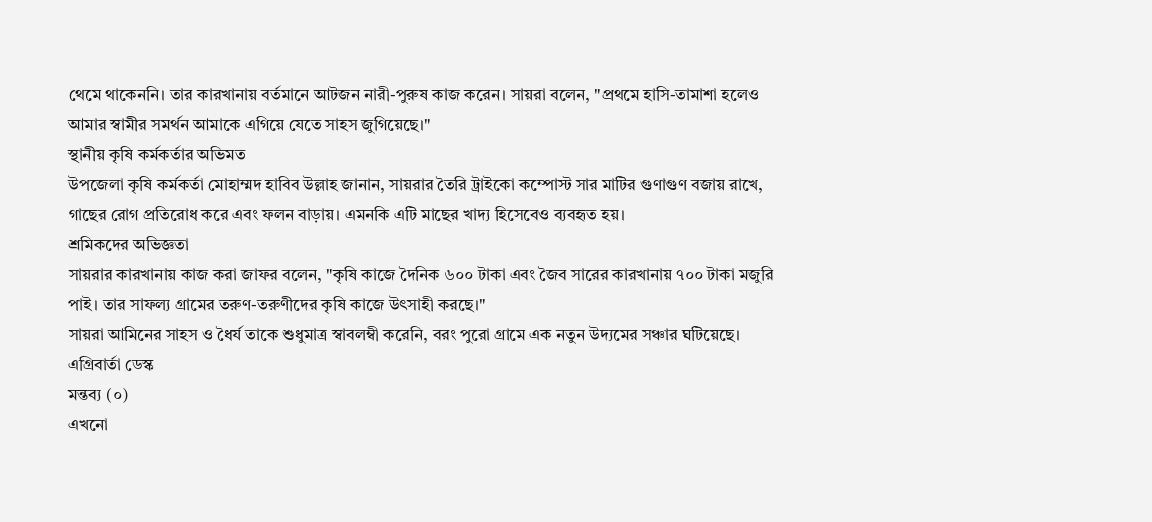থেমে থাকেননি। তার কারখানায় বর্তমানে আটজন নারী-পুরুষ কাজ করেন। সায়রা বলেন, "প্রথমে হাসি-তামাশা হলেও আমার স্বামীর সমর্থন আমাকে এগিয়ে যেতে সাহস জুগিয়েছে।"
স্থানীয় কৃষি কর্মকর্তার অভিমত
উপজেলা কৃষি কর্মকর্তা মোহাম্মদ হাবিব উল্লাহ জানান, সায়রার তৈরি ট্রাইকো কম্পোস্ট সার মাটির গুণাগুণ বজায় রাখে, গাছের রোগ প্রতিরোধ করে এবং ফলন বাড়ায়। এমনকি এটি মাছের খাদ্য হিসেবেও ব্যবহৃত হয়।
শ্রমিকদের অভিজ্ঞতা
সায়রার কারখানায় কাজ করা জাফর বলেন, "কৃষি কাজে দৈনিক ৬০০ টাকা এবং জৈব সারের কারখানায় ৭০০ টাকা মজুরি পাই। তার সাফল্য গ্রামের তরুণ-তরুণীদের কৃষি কাজে উৎসাহী করছে।"
সায়রা আমিনের সাহস ও ধৈর্য তাকে শুধুমাত্র স্বাবলম্বী করেনি, বরং পুরো গ্রামে এক নতুন উদ্যমের সঞ্চার ঘটিয়েছে।
এগ্রিবার্তা ডেস্ক
মন্তব্য (০)
এখনো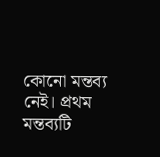কোনো মন্তব্য নেই। প্রথম মন্তব্যটি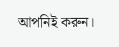আপনিই করুন।